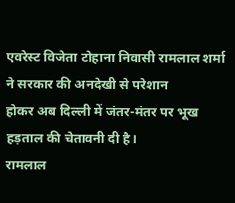एवरेस्ट विजेता टोहाना निवासी रामलाल शर्मा ने सरकार की अनदेखी से परेशान
होकर अब दिल्ली में जंतर-मंतर पर भूख हड़ताल की चेतावनी दी है।
रामलाल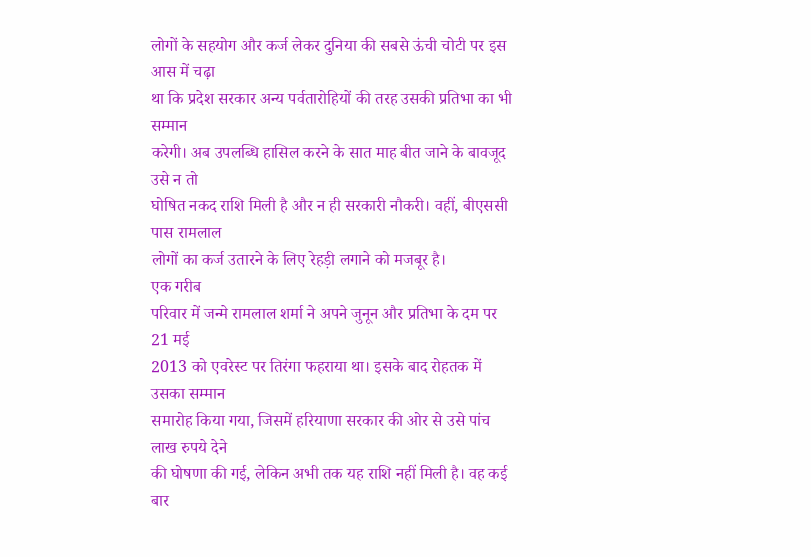लोगों के सहयोग और कर्ज लेकर दुनिया की सबसे ऊंची चोटी पर इस आस में चढ़ा
था कि प्रदेश सरकार अन्य पर्वतारोहियों की तरह उसकी प्रतिभा का भी सम्मान
करेगी। अब उपलब्धि हासिल करने के सात माह बीत जाने के बावजूद उसे न तो
घोषित नकद राशि मिली है और न ही सरकारी नौकरी। वहीं, बीएससी पास रामलाल
लोगों का कर्ज उतारने के लिए रेहड़ी लगाने को मजबूर है।
एक गरीब
परिवार में जन्मे रामलाल शर्मा ने अपने जुनून और प्रतिभा के दम पर 21 मई
2013 को एवरेस्ट पर तिरंगा फहराया था। इसके बाद रोहतक में उसका सम्मान
समारोह किया गया, जिसमें हरियाणा सरकार की ओर से उसे पांच लाख रुपये देने
की घोषणा की गई, लेकिन अभी तक यह राशि नहीं मिली है। वह कई बार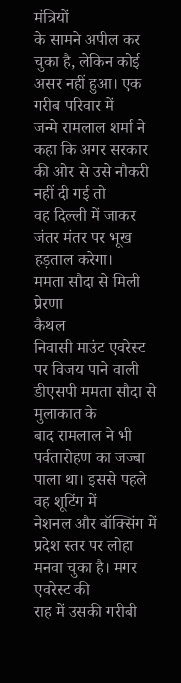मंत्रियों
के सामने अपील कर चुका है, लेकिन कोई असर नहीं हुआ। एक गरीब परिवार में
जन्मे रामलाल शर्मा ने कहा कि अगर सरकार की ओर से उसे नौकरी नहीं दी गई तो
वह दिल्ली में जाकर जंतर मंतर पर भूख हड़ताल करेगा।
ममता सौदा से मिली प्रेरणा
कैथल
निवासी माउंट एवरेस्ट पर विजय पाने वाली डीएसपी ममता सौदा से मुलाकात के
बाद रामलाल ने भी पर्वतारोहण का जज्बा पाला था। इससे पहले वह शूटिंग में
नेशनल और बॉक्सिंग में प्रदेश स्तर पर लोहा मनवा चुका है। मगर एवरेस्ट की
राह में उसकी गरीबी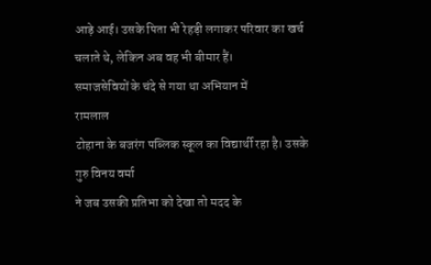आड़े आई। उसके पिता भी रेहड़ी लगाकर परिवार का खर्च
चलाते थे, लेकिन अब वह भी बीमार हैं।
समाजसेवियों के चंदे से गया था अभियान में
रामलाल
टोहाना के बजरंग पब्लिक स्कूल का विद्यार्थी रहा है। उसके गुरु विनय वर्मा
ने जब उसकी प्रतिभा को देखा तो मदद के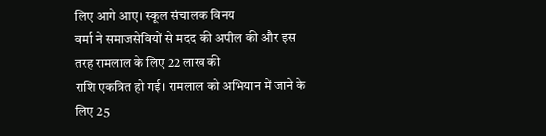लिए आगे आए। स्कूल संचालक विनय
वर्मा ने समाजसेवियों से मदद की अपील की और इस तरह रामलाल के लिए 22 लाख की
राशि एकत्रित हो गई। रामलाल को अभियान में जाने के लिए 25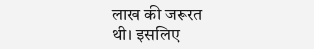लाख की जरूरत
थी। इसलिए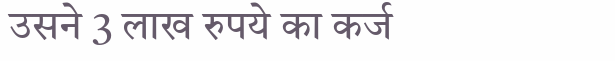उसने 3 लाख रुपये का कर्ज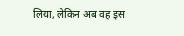लिया, लेकिन अब वह इस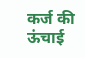कर्ज की ऊंचाई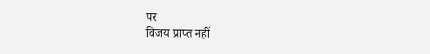पर
विजय प्राप्त नहीं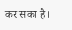कर सका है।